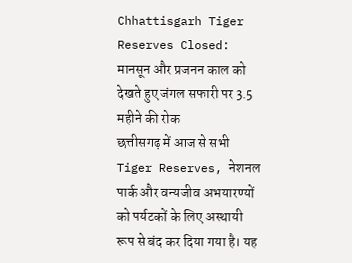Chhattisgarh Tiger Reserves Closed: मानसून और प्रजनन काल को देखते हुए जंगल सफारी पर 3.5 महीने की रोक
छत्तीसगढ़ में आज से सभी Tiger Reserves, नेशनल पार्क और वन्यजीव अभयारण्यों को पर्यटकों के लिए अस्थायी रूप से बंद कर दिया गया है। यह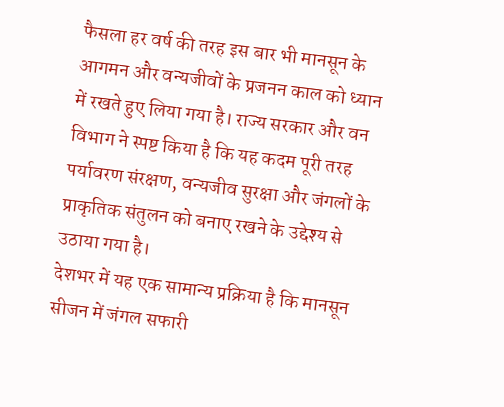फैसला हर वर्ष की तरह इस बार भी मानसून के आगमन और वन्यजीवों के प्रजनन काल को ध्यान में रखते हुए लिया गया है। राज्य सरकार और वन विभाग ने स्पष्ट किया है कि यह कदम पूरी तरह पर्यावरण संरक्षण, वन्यजीव सुरक्षा और जंगलों के प्राकृतिक संतुलन को बनाए रखने के उद्देश्य से उठाया गया है।
देशभर में यह एक सामान्य प्रक्रिया है कि मानसून सीजन में जंगल सफारी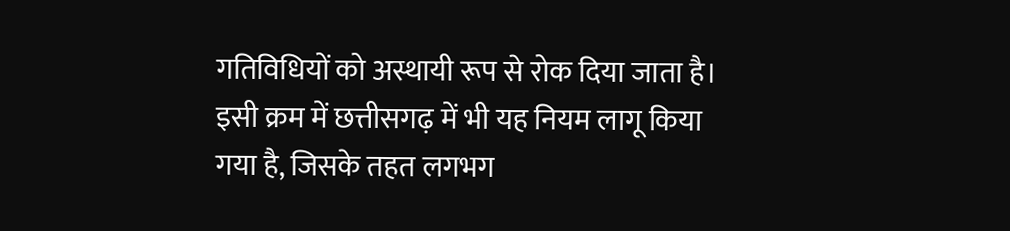गतिविधियों को अस्थायी रूप से रोक दिया जाता है। इसी क्रम में छत्तीसगढ़ में भी यह नियम लागू किया गया है, जिसके तहत लगभग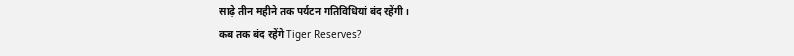साढ़े तीन महीने तक पर्यटन गतिविधियां बंद रहेंगी।
कब तक बंद रहेंगे Tiger Reserves?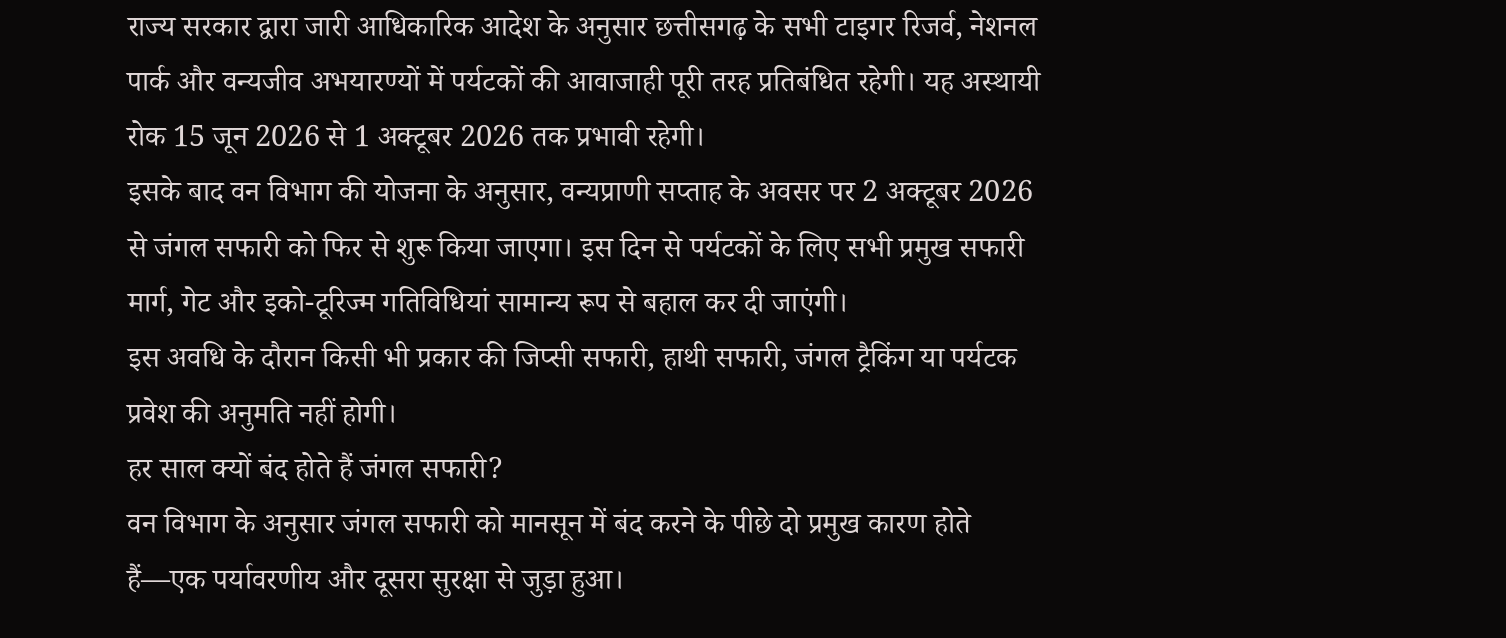राज्य सरकार द्वारा जारी आधिकारिक आदेश के अनुसार छत्तीसगढ़ के सभी टाइगर रिजर्व, नेशनल पार्क और वन्यजीव अभयारण्यों में पर्यटकों की आवाजाही पूरी तरह प्रतिबंधित रहेगी। यह अस्थायी रोक 15 जून 2026 से 1 अक्टूबर 2026 तक प्रभावी रहेगी।
इसके बाद वन विभाग की योजना के अनुसार, वन्यप्राणी सप्ताह के अवसर पर 2 अक्टूबर 2026 से जंगल सफारी को फिर से शुरू किया जाएगा। इस दिन से पर्यटकों के लिए सभी प्रमुख सफारी मार्ग, गेट और इको-टूरिज्म गतिविधियां सामान्य रूप से बहाल कर दी जाएंगी।
इस अवधि के दौरान किसी भी प्रकार की जिप्सी सफारी, हाथी सफारी, जंगल ट्रैकिंग या पर्यटक प्रवेश की अनुमति नहीं होगी।
हर साल क्यों बंद होते हैं जंगल सफारी?
वन विभाग के अनुसार जंगल सफारी को मानसून में बंद करने के पीछे दो प्रमुख कारण होते हैं—एक पर्यावरणीय और दूसरा सुरक्षा से जुड़ा हुआ।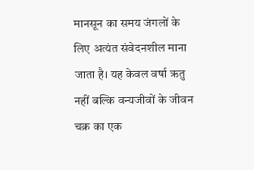मानसून का समय जंगलों के लिए अत्यंत संवेदनशील माना जाता है। यह केवल वर्षा ऋतु नहीं बल्कि वन्यजीवों के जीवन चक्र का एक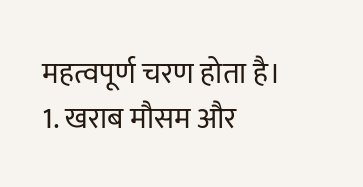महत्वपूर्ण चरण होता है।
1. खराब मौसम और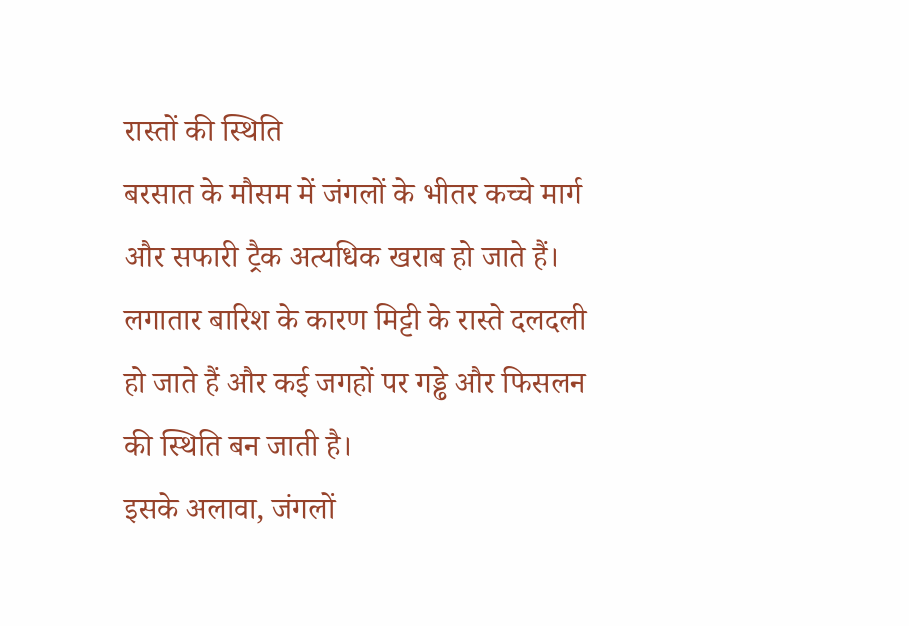रास्तों की स्थिति
बरसात के मौसम में जंगलों के भीतर कच्चे मार्ग और सफारी ट्रैक अत्यधिक खराब हो जाते हैं। लगातार बारिश के कारण मिट्टी के रास्ते दलदली हो जाते हैं और कई जगहों पर गड्ढे और फिसलन की स्थिति बन जाती है।
इसके अलावा, जंगलों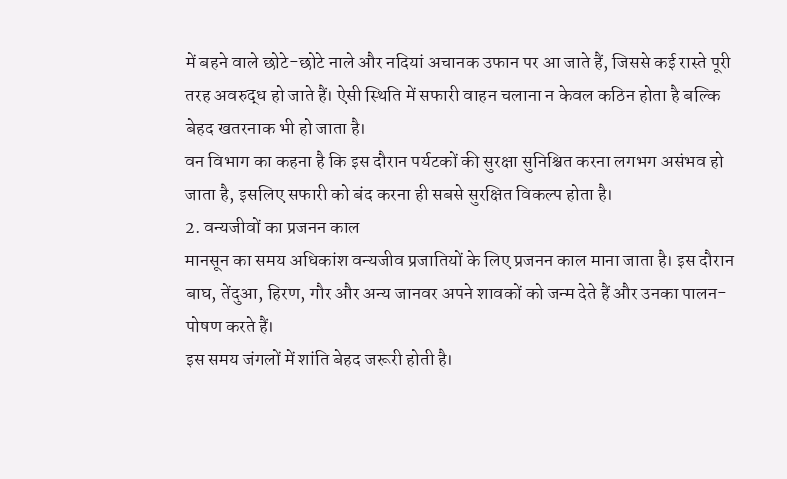में बहने वाले छोटे-छोटे नाले और नदियां अचानक उफान पर आ जाते हैं, जिससे कई रास्ते पूरी तरह अवरुद्ध हो जाते हैं। ऐसी स्थिति में सफारी वाहन चलाना न केवल कठिन होता है बल्कि बेहद खतरनाक भी हो जाता है।
वन विभाग का कहना है कि इस दौरान पर्यटकों की सुरक्षा सुनिश्चित करना लगभग असंभव हो जाता है, इसलिए सफारी को बंद करना ही सबसे सुरक्षित विकल्प होता है।
2. वन्यजीवों का प्रजनन काल
मानसून का समय अधिकांश वन्यजीव प्रजातियों के लिए प्रजनन काल माना जाता है। इस दौरान बाघ, तेंदुआ, हिरण, गौर और अन्य जानवर अपने शावकों को जन्म देते हैं और उनका पालन-पोषण करते हैं।
इस समय जंगलों में शांति बेहद जरूरी होती है।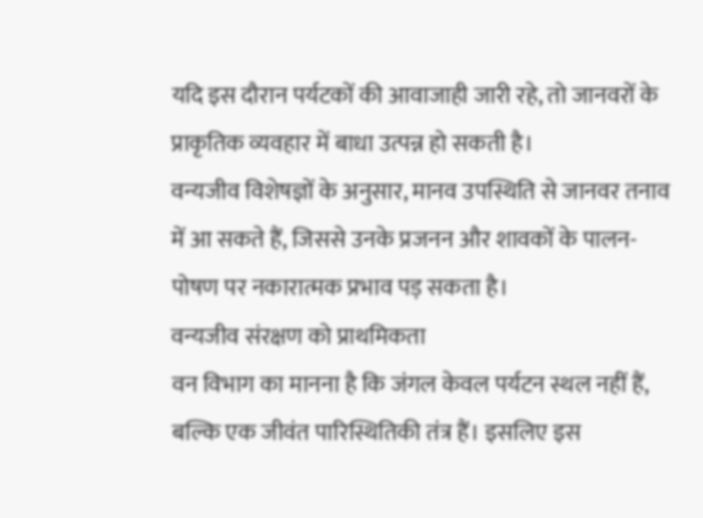यदि इस दौरान पर्यटकों की आवाजाही जारी रहे, तो जानवरों के प्राकृतिक व्यवहार में बाधा उत्पन्न हो सकती है।
वन्यजीव विशेषज्ञों के अनुसार, मानव उपस्थिति से जानवर तनाव में आ सकते हैं, जिससे उनके प्रजनन और शावकों के पालन-पोषण पर नकारात्मक प्रभाव पड़ सकता है।
वन्यजीव संरक्षण को प्राथमिकता
वन विभाग का मानना है कि जंगल केवल पर्यटन स्थल नहीं हैं, बल्कि एक जीवंत पारिस्थितिकी तंत्र हैं। इसलिए इस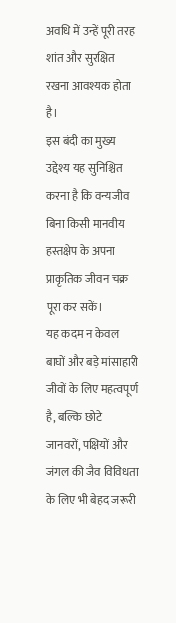अवधि में उन्हें पूरी तरह शांत और सुरक्षित रखना आवश्यक होता है।
इस बंदी का मुख्य उद्देश्य यह सुनिश्चित करना है कि वन्यजीव बिना किसी मानवीय हस्तक्षेप के अपना प्राकृतिक जीवन चक्र पूरा कर सकें।
यह कदम न केवल बाघों और बड़े मांसाहारी जीवों के लिए महत्वपूर्ण है, बल्कि छोटे जानवरों, पक्षियों और जंगल की जैव विविधता के लिए भी बेहद जरूरी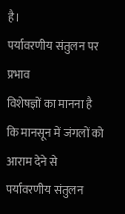है।
पर्यावरणीय संतुलन पर प्रभाव
विशेषज्ञों का मानना है कि मानसून में जंगलों को आराम देने से पर्यावरणीय संतुलन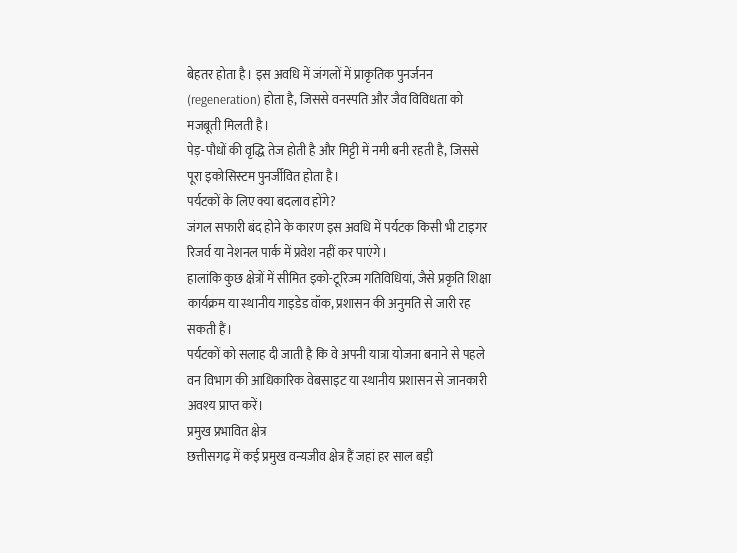बेहतर होता है। इस अवधि में जंगलों में प्राकृतिक पुनर्जनन (regeneration) होता है, जिससे वनस्पति और जैव विविधता को मजबूती मिलती है।
पेड़-पौधों की वृद्धि तेज होती है और मिट्टी में नमी बनी रहती है, जिससे पूरा इकोसिस्टम पुनर्जीवित होता है।
पर्यटकों के लिए क्या बदलाव होंगे?
जंगल सफारी बंद होने के कारण इस अवधि में पर्यटक किसी भी टाइगर रिजर्व या नेशनल पार्क में प्रवेश नहीं कर पाएंगे।
हालांकि कुछ क्षेत्रों में सीमित इको-टूरिज्म गतिविधियां, जैसे प्रकृति शिक्षा कार्यक्रम या स्थानीय गाइडेड वॉक, प्रशासन की अनुमति से जारी रह सकती हैं।
पर्यटकों को सलाह दी जाती है कि वे अपनी यात्रा योजना बनाने से पहले वन विभाग की आधिकारिक वेबसाइट या स्थानीय प्रशासन से जानकारी अवश्य प्राप्त करें।
प्रमुख प्रभावित क्षेत्र
छत्तीसगढ़ में कई प्रमुख वन्यजीव क्षेत्र हैं जहां हर साल बड़ी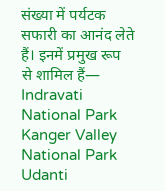संख्या में पर्यटक सफारी का आनंद लेते हैं। इनमें प्रमुख रूप से शामिल हैं—
Indravati National Park
Kanger Valley National Park
Udanti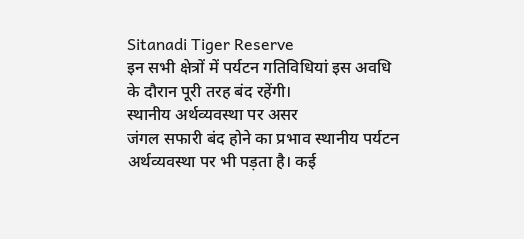Sitanadi Tiger Reserve
इन सभी क्षेत्रों में पर्यटन गतिविधियां इस अवधि के दौरान पूरी तरह बंद रहेंगी।
स्थानीय अर्थव्यवस्था पर असर
जंगल सफारी बंद होने का प्रभाव स्थानीय पर्यटन अर्थव्यवस्था पर भी पड़ता है। कई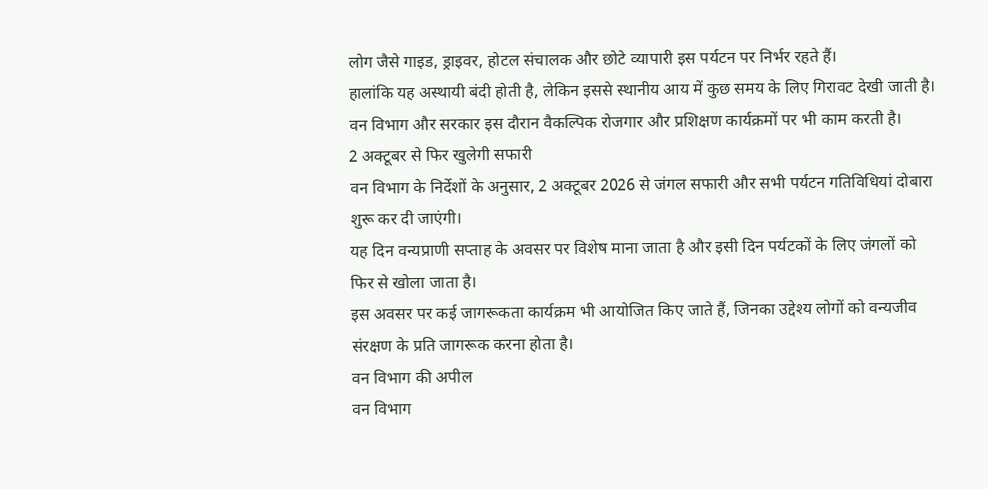लोग जैसे गाइड, ड्राइवर, होटल संचालक और छोटे व्यापारी इस पर्यटन पर निर्भर रहते हैं।
हालांकि यह अस्थायी बंदी होती है, लेकिन इससे स्थानीय आय में कुछ समय के लिए गिरावट देखी जाती है। वन विभाग और सरकार इस दौरान वैकल्पिक रोजगार और प्रशिक्षण कार्यक्रमों पर भी काम करती है।
2 अक्टूबर से फिर खुलेगी सफारी
वन विभाग के निर्देशों के अनुसार, 2 अक्टूबर 2026 से जंगल सफारी और सभी पर्यटन गतिविधियां दोबारा शुरू कर दी जाएंगी।
यह दिन वन्यप्राणी सप्ताह के अवसर पर विशेष माना जाता है और इसी दिन पर्यटकों के लिए जंगलों को फिर से खोला जाता है।
इस अवसर पर कई जागरूकता कार्यक्रम भी आयोजित किए जाते हैं, जिनका उद्देश्य लोगों को वन्यजीव संरक्षण के प्रति जागरूक करना होता है।
वन विभाग की अपील
वन विभाग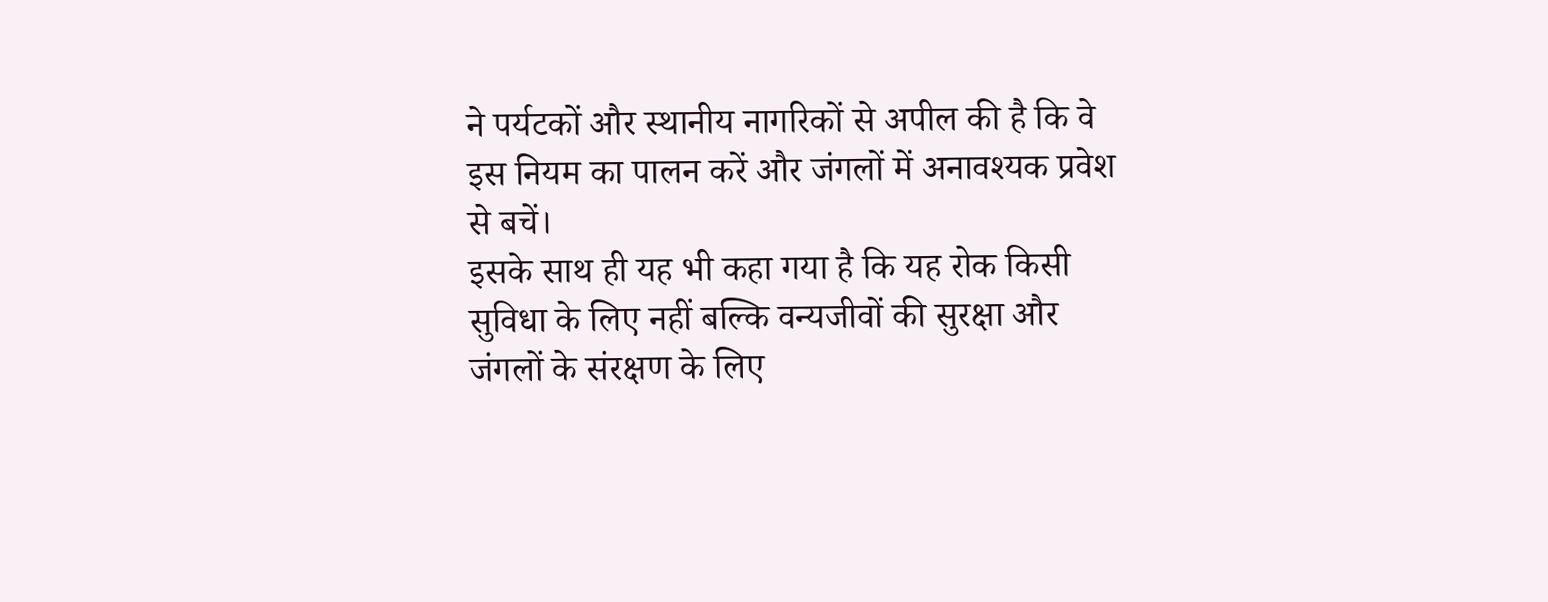ने पर्यटकों और स्थानीय नागरिकों से अपील की है कि वे इस नियम का पालन करें और जंगलों में अनावश्यक प्रवेश से बचें।
इसके साथ ही यह भी कहा गया है कि यह रोक किसी सुविधा के लिए नहीं बल्कि वन्यजीवों की सुरक्षा और जंगलों के संरक्षण के लिए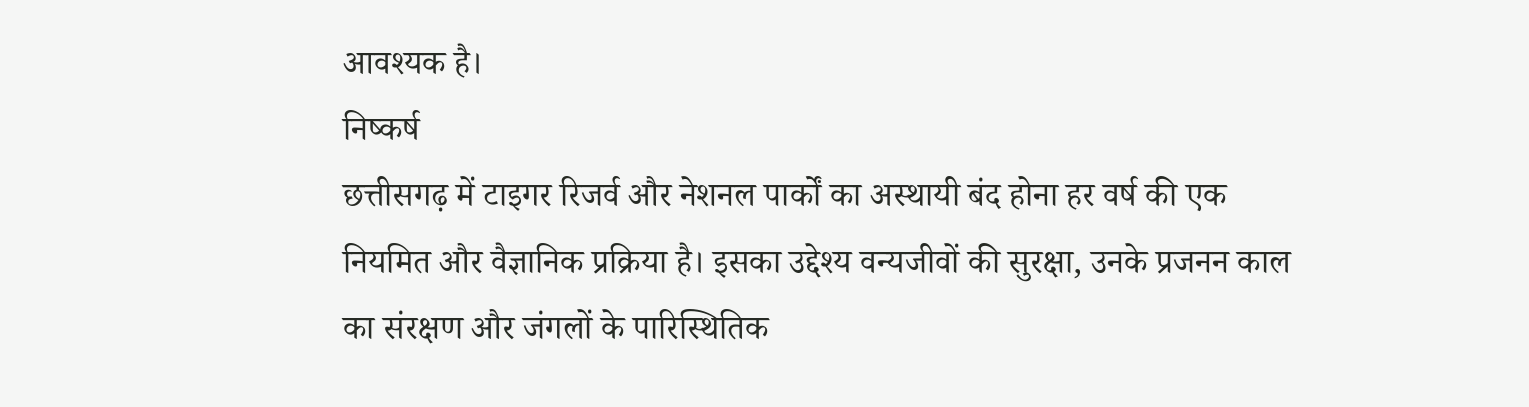आवश्यक है।
निष्कर्ष
छत्तीसगढ़ में टाइगर रिजर्व और नेशनल पार्कों का अस्थायी बंद होना हर वर्ष की एक नियमित और वैज्ञानिक प्रक्रिया है। इसका उद्देश्य वन्यजीवों की सुरक्षा, उनके प्रजनन काल का संरक्षण और जंगलों के पारिस्थितिक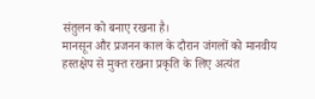संतुलन को बनाए रखना है।
मानसून और प्रजनन काल के दौरान जंगलों को मानवीय हस्तक्षेप से मुक्त रखना प्रकृति के लिए अत्यंत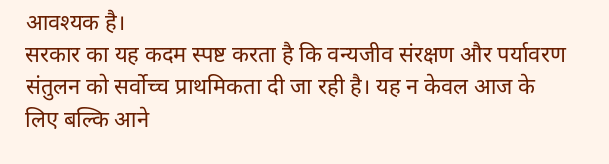आवश्यक है।
सरकार का यह कदम स्पष्ट करता है कि वन्यजीव संरक्षण और पर्यावरण संतुलन को सर्वोच्च प्राथमिकता दी जा रही है। यह न केवल आज के लिए बल्कि आने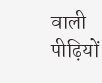वाली पीढ़ियों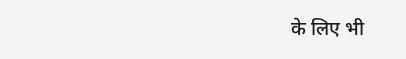के लिए भी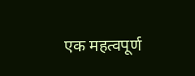एक महत्वपूर्ण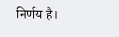निर्णय है।